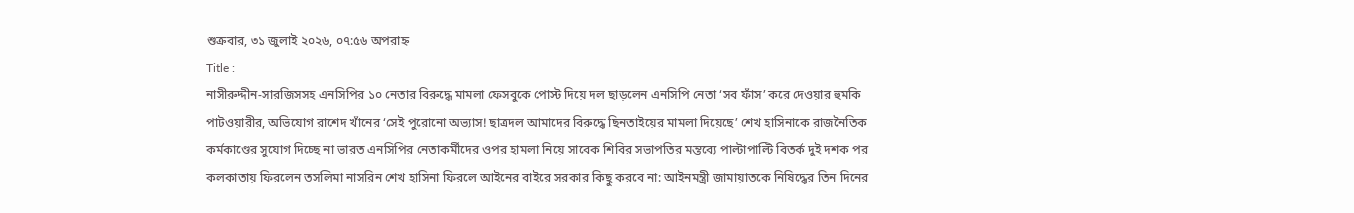শুক্রবার, ৩১ জুলাই ২০২৬, ০৭:৫৬ অপরাহ্ন
Title :
নাসীরুদ্দীন-সারজিসসহ এনসিপির ১০ নেতার বিরুদ্ধে মামলা ফেসবুকে পোস্ট দিয়ে দল ছাড়লেন এনসিপি নেতা ‘সব ফাঁস’ করে দেওয়ার হুমকি পাটওয়ারীর, অভিযোগ রাশেদ খাঁনের ‘সেই পুরোনো অভ্যাস! ছাত্রদল আমাদের বিরুদ্ধে ছিনতাইয়ের মামলা দিয়েছে’ শেখ হাসিনাকে রাজনৈতিক কর্মকাণ্ডের সুযোগ দিচ্ছে না ভারত এনসিপির নেতাকর্মীদের ওপর হামলা নিয়ে সাবেক শিবির সভাপতির মন্তব্যে পাল্টাপাল্টি বিতর্ক দুই দশক পর কলকাতায় ফিরলেন তসলিমা নাসরিন শেখ হাসিনা ফিরলে আইনের বাইরে সরকার কিছু করবে না: আইনমন্ত্রী জামায়াতকে নিষিদ্ধের তিন দিনের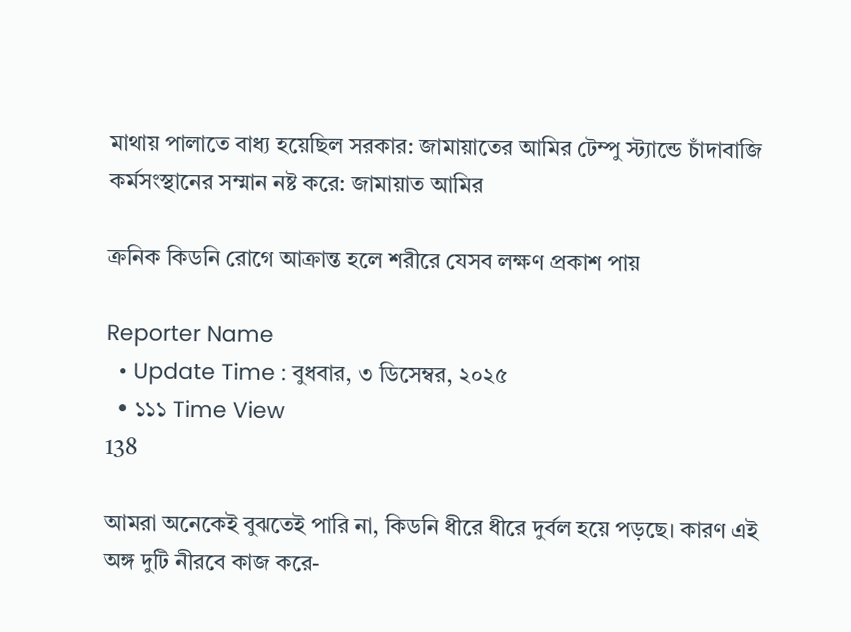মাথায় পালাতে বাধ্য হয়েছিল সরকার: জামায়াতের আমির টেম্পু স্ট্যান্ডে চাঁদাবাজি কর্মসংস্থানের সম্মান নষ্ট করে: জামায়াত আমির

ক্রনিক কিডনি রোগে আক্রান্ত হলে শরীরে যেসব লক্ষণ প্রকাশ পায়

Reporter Name
  • Update Time : বুধবার, ৩ ডিসেম্বর, ২০২৫
  • ১১১ Time View
138

আমরা অনেকেই বুঝতেই পারি না, কিডনি ধীরে ধীরে দুর্বল হয়ে পড়ছে। কারণ এই অঙ্গ দুটি নীরবে কাজ করে-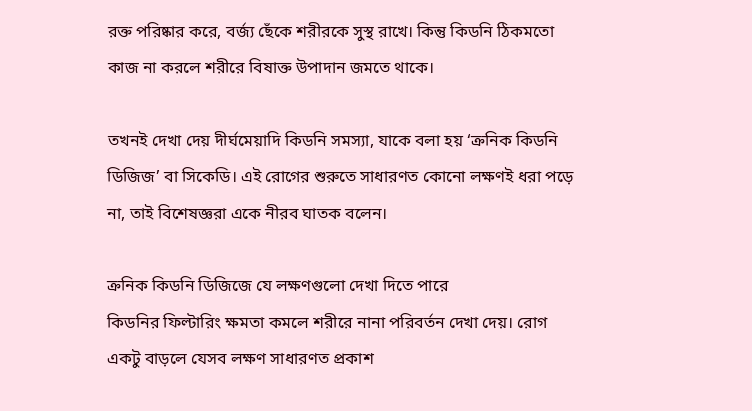রক্ত পরিষ্কার করে, বর্জ্য ছেঁকে শরীরকে সুস্থ রাখে। কিন্তু কিডনি ঠিকমতো কাজ না করলে শরীরে বিষাক্ত উপাদান জমতে থাকে।

তখনই দেখা দেয় দীর্ঘমেয়াদি কিডনি সমস্যা, যাকে বলা হয় ‘ক্রনিক কিডনি ডিজিজ’ বা সিকেডি। এই রোগের শুরুতে সাধারণত কোনো লক্ষণই ধরা পড়ে না, তাই বিশেষজ্ঞরা একে নীরব ঘাতক বলেন।

ক্রনিক কিডনি ডিজিজে যে লক্ষণগুলো দেখা দিতে পারে
কিডনির ফিল্টারিং ক্ষমতা কমলে শরীরে নানা পরিবর্তন দেখা দেয়। রোগ একটু বাড়লে যেসব লক্ষণ সাধারণত প্রকাশ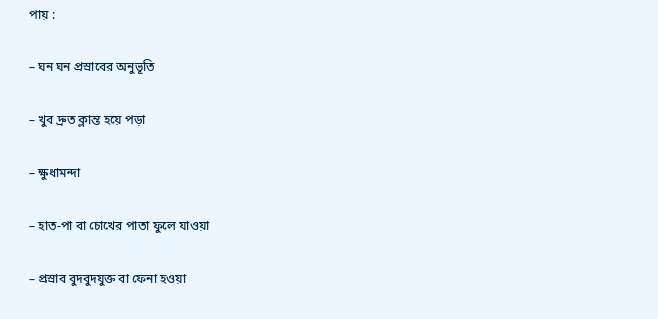পায় :

– ঘন ঘন প্রস্রাবের অনুভূতি

– খুব দ্রুত ক্লান্ত হয়ে পড়া

– ক্ষুধামন্দা

– হাত-পা বা চোখের পাতা ফুলে যাওয়া

– প্রস্রাব বুদবুদযুক্ত বা ফেনা হওয়া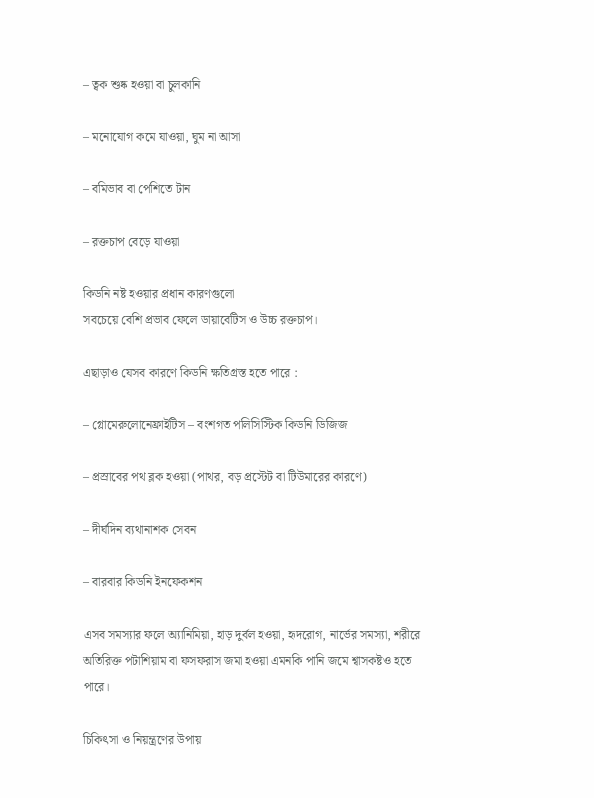– ত্বক শুষ্ক হওয়া বা চুলকানি

– মনোযোগ কমে যাওয়া, ঘুম না আসা

– বমিভাব বা পেশিতে টান

– রক্তচাপ বেড়ে যাওয়া

কিডনি নষ্ট হওয়ার প্রধান কারণগুলো
সবচেয়ে বেশি প্রভাব ফেলে ডায়াবেটিস ও উচ্চ রক্তচাপ।

এছাড়াও যেসব কারণে কিডনি ক্ষতিগ্রস্ত হতে পারে :

– গ্লোমেরুলোনেফ্রাইটিস – বংশগত পলিসিস্টিক কিডনি ডিজিজ

– প্রস্রাবের পথ ব্লক হওয়া (পাথর, বড় প্রস্টেট বা টিউমারের কারণে)

– দীর্ঘদিন ব্যথানাশক সেবন

– বারবার কিডনি ইনফেকশন

এসব সমস্যার ফলে অ্যানিমিয়া, হাড় দুর্বল হওয়া, হৃদরোগ, নার্ভের সমস্যা, শরীরে অতিরিক্ত পটাশিয়াম বা ফসফরাস জমা হওয়া এমনকি পানি জমে শ্বাসকষ্টও হতে পারে।

চিকিৎসা ও নিয়ন্ত্রণের উপায়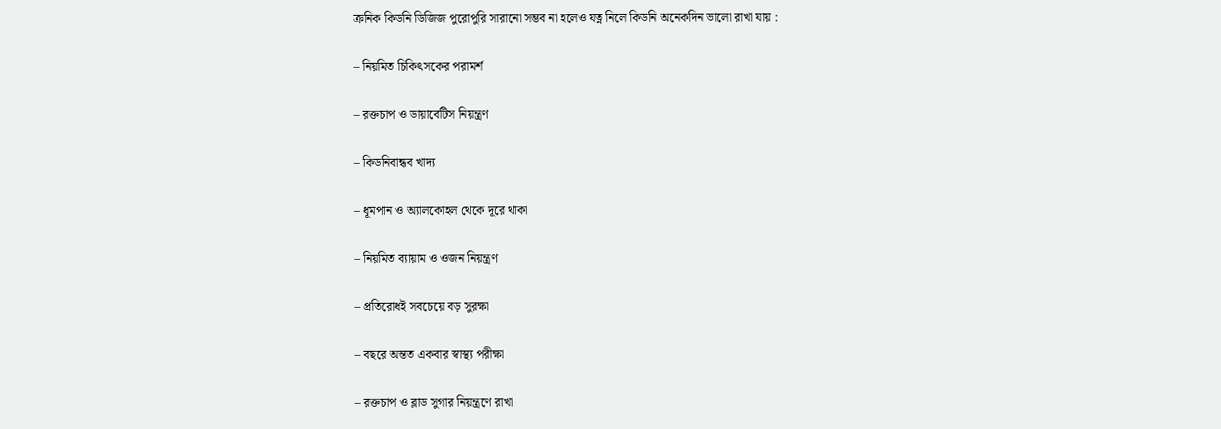ক্রনিক কিডনি ডিজিজ পুরোপুরি সারানো সম্ভব না হলেও যত্ন নিলে কিডনি অনেকদিন ভালো রাখা যায় :

– নিয়মিত চিকিৎসকের পরামর্শ

– রক্তচাপ ও ডায়াবেটিস নিয়ন্ত্রণ

– কিডনিবান্ধব খাদ্য

– ধূমপান ও অ্যালকোহল থেকে দূরে থাকা

– নিয়মিত ব্যায়াম ও ওজন নিয়ন্ত্রণ

– প্রতিরোধই সবচেয়ে বড় সুরক্ষা

– বছরে অন্তত একবার স্বাস্থ্য পরীক্ষা

– রক্তচাপ ও ব্লাড সুগার নিয়ন্ত্রণে রাখা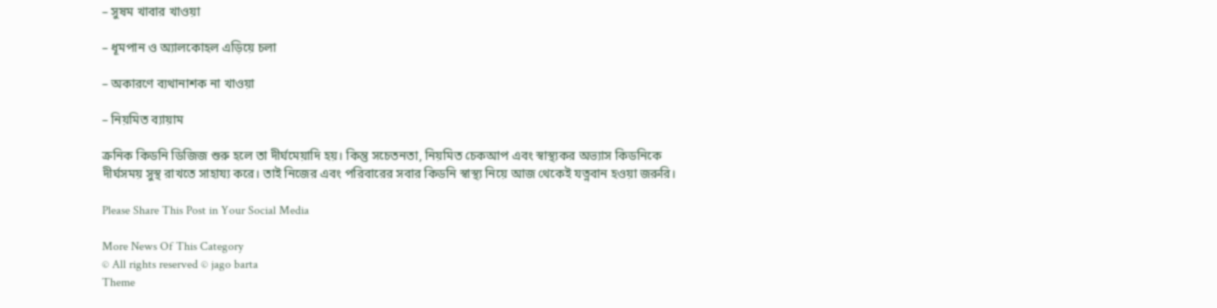– সুষম খাবার খাওয়া

– ধূমপান ও অ্যালকোহল এড়িয়ে চলা

– অকারণে ব্যথানাশক না খাওয়া

– নিয়মিত ব্যায়াম

ক্রনিক কিডনি ডিজিজ শুরু হলে তা দীর্ঘমেয়াদি হয়। কিন্তু সচেতনতা, নিয়মিত চেকআপ এবং স্বাস্থ্যকর অভ্যাস কিডনিকে দীর্ঘসময় সুস্থ রাখতে সাহায্য করে। তাই নিজের এবং পরিবারের সবার কিডনি স্বাস্থ্য নিয়ে আজ থেকেই যত্নবান হওয়া জরুরি।

Please Share This Post in Your Social Media

More News Of This Category
© All rights reserved © jago barta
Theme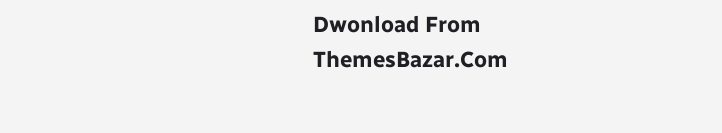Dwonload From ThemesBazar.Com